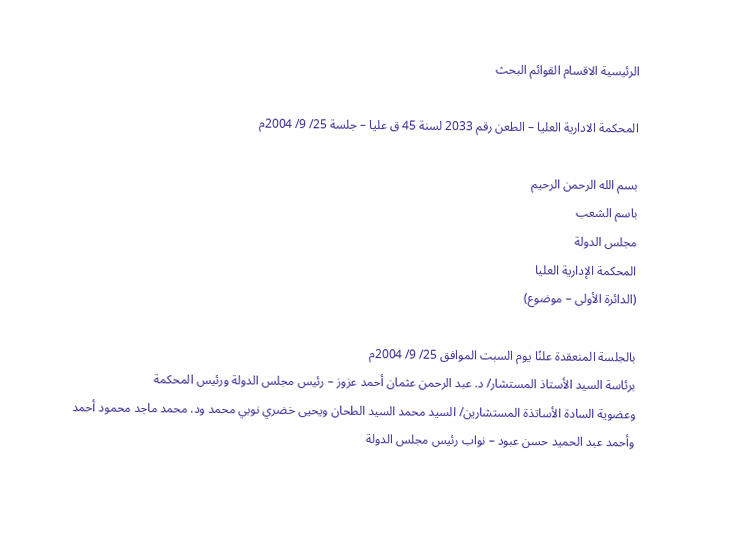الرئيسية الاقسام القوائم البحث

المحكمة الادارية العليا – الطعن رقم 2033 لسنة 45 ق عليا – جلسة 25/ 9/ 2004م

بسم الله الرحمن الرحيم
باسم الشعب
مجلس الدولة
المحكمة الإدارية العليا
(الدائرة الأولى – موضوع)

بالجلسة المنعقدة علنًا يوم السبت الموافق 25/ 9/ 2004م
برئاسة السيد الأستاذ المستشار/ د. عبد الرحمن عثمان أحمد عزوز – رئيس مجلس الدولة ورئيس المحكمة
وعضوية السادة الأساتذة المستشارين/ السيد محمد السيد الطحان ويحيى خضري نوبي محمد ود. محمد ماجد محمود أحمد وأحمد عبد الحميد حسن عبود – نواب رئيس مجلس الدولة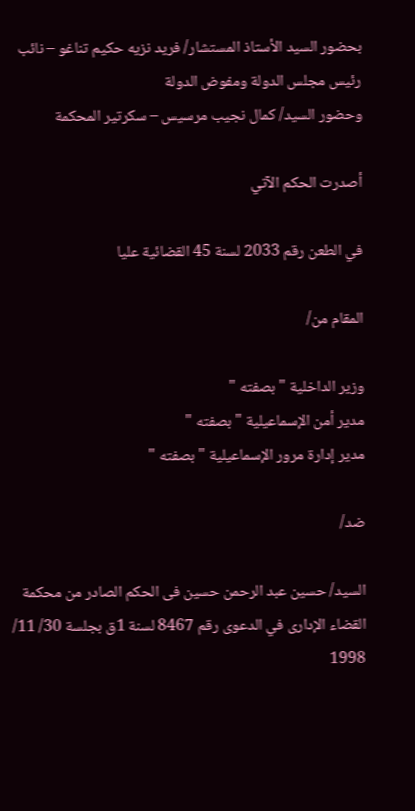بحضور السيد الأستاذ المستشار/ فريد نزيه حكيم تناغو – نائب رئيس مجلس الدولة ومفوض الدولة
وحضور السيد/ كمال نجيب مرسيس – سكرتير المحكمة

أصدرت الحكم الآتي

في الطعن رقم 2033 لسنة 45 القضائية عليا

المقام من/

وزير الداخلية " بصفته "
مدير أمن الإسماعيلية " بصفته "
مدير إدارة مرور الإسماعيلية " بصفته "

ضد/

السيد/ حسين عبد الرحمن حسين فى الحكم الصادر من محكمة القضاء الإدارى في الدعوى رقم 8467 لسنة 1ق بجلسة 30/ 11/ 1998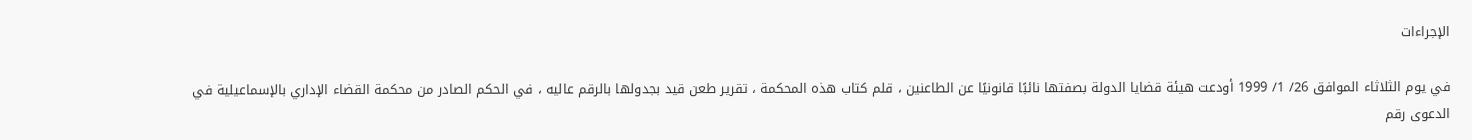الإجراءات

في يوم الثلاثاء الموافق 26/ 1/ 1999 أودعت هيئة قضايا الدولة بصفتها نائبًا قانونيًا عن الطاعنين ، قلم كتاب هذه المحكمة ، تقرير طعن قيد بجدولها بالرقم عاليه ، في الحكم الصادر من محكمة القضاء الإداري بالإسماعيلية في الدعوى رقم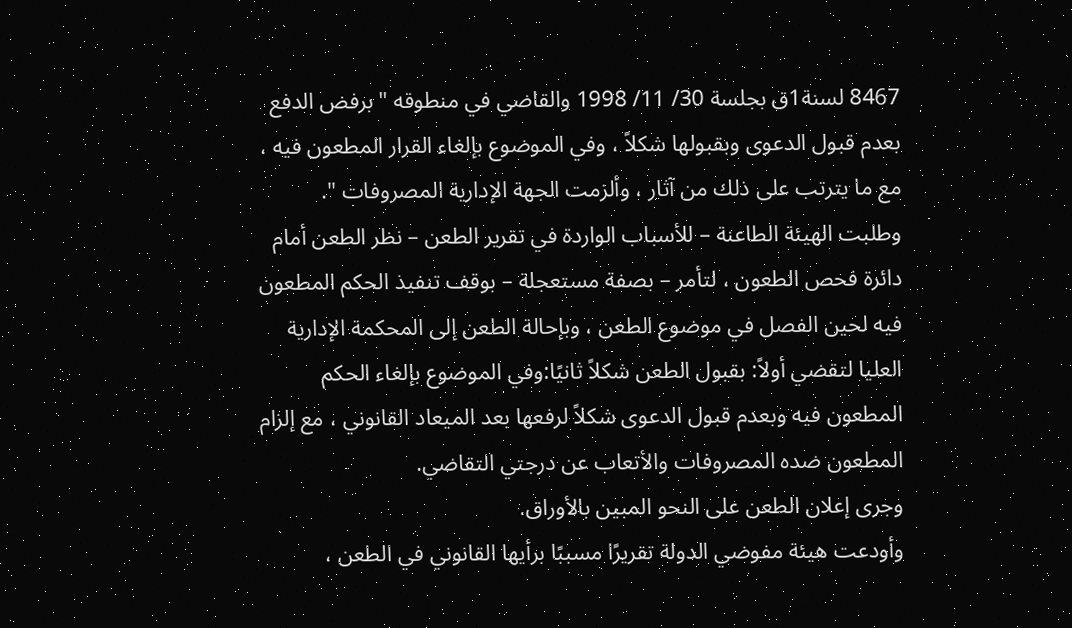8467 لسنة1ق بجلسة 30/ 11/ 1998 والقاضي في منطوقه " برفض الدفع بعدم قبول الدعوى وبقبولها شكلاً ، وفي الموضوع بإلغاء القرار المطعون فيه ، مع ما يترتب على ذلك من آثار ، وألزمت الجهة الإدارية المصروفات ".
وطلبت الهيئة الطاعنة – للأسباب الواردة في تقرير الطعن – نظر الطعن أمام دائرة فحص الطعون ، لتأمر – بصفة مستعجلة – بوقف تنفيذ الحكم المطعون فيه لحين الفصل في موضوع الطعن ، وبإحالة الطعن إلى المحكمة الإدارية العليا لتقضي أولاً: بقبول الطعن شكلاً ثانيًا:وفي الموضوع بإلغاء الحكم المطعون فيه وبعدم قبول الدعوى شكلاً لرفعها بعد الميعاد القانوني ، مع إلزام المطعون ضده المصروفات والأتعاب عن درجتي التقاضي.
وجرى إعلان الطعن على النحو المبين بالأوراق.
وأودعت هيئة مفوضي الدولة تقريرًا مسببًا برأيها القانوني في الطعن ،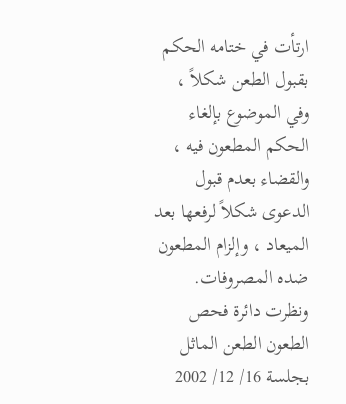ارتأت في ختامه الحكم بقبول الطعن شكلاً ، وفي الموضوع بإلغاء الحكم المطعون فيه ، والقضاء بعدم قبول الدعوى شكلاً لرفعها بعد الميعاد ، وإلزام المطعون ضده المصروفات.
ونظرت دائرة فحص الطعون الطعن الماثل بجلسة 16/ 12/ 2002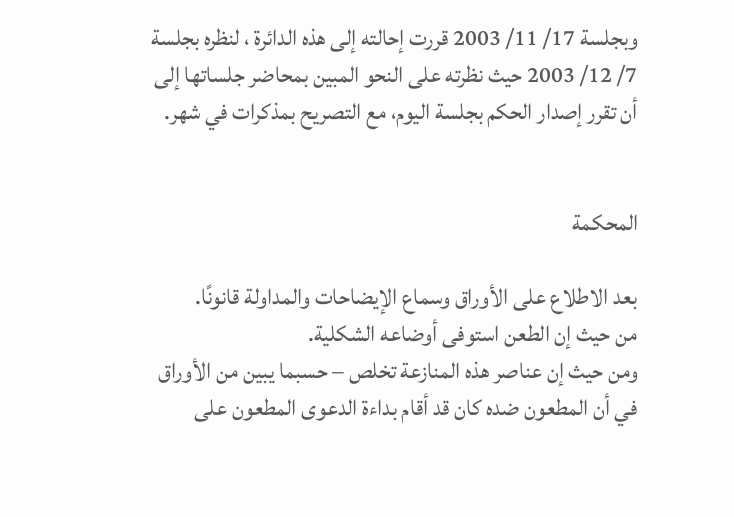وبجلسة 17/ 11/ 2003 قررت إحالته إلى هذه الدائرة ، لنظره بجلسة 7/ 12/ 2003 حيث نظرته على النحو المبين بمحاضر جلساتها إلى أن تقرر إصدار الحكم بجلسة اليوم، مع التصريح بمذكرات في شهر.


المحكمة

بعد الاطلاع على الأوراق وسماع الإيضاحات والمداولة قانونًا.
من حيث إن الطعن استوفى أوضاعه الشكلية.
ومن حيث إن عناصر هذه المنازعة تخلص – حسبما يبين من الأوراق في أن المطعون ضده كان قد أقام بداءة الدعوى المطعون على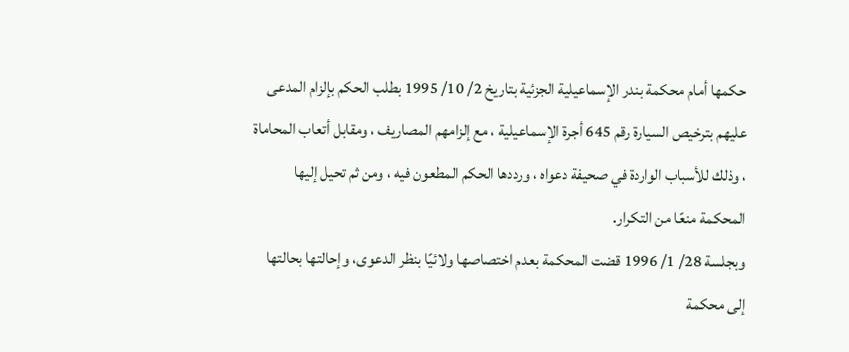حكمها أمام محكمة بندر الإسماعيلية الجزئية بتاريخ 2/ 10/ 1995 بطلب الحكم بإلزام المدعى عليهم بترخيص السيارة رقم 645 أجرة الإسماعيلية ، مع إلزامهم المصاريف ، ومقابل أتعاب المحاماة ، وذلك للأسباب الواردة في صحيفة دعواه ، ورددها الحكم المطعون فيه ، ومن ثم تحيل إليها المحكمة منعًا من التكرار.
وبجلسة 28/ 1/ 1996 قضت المحكمة بعدم اختصاصها ولائيًا بنظر الدعوى، وإحالتها بحالتها إلى محكمة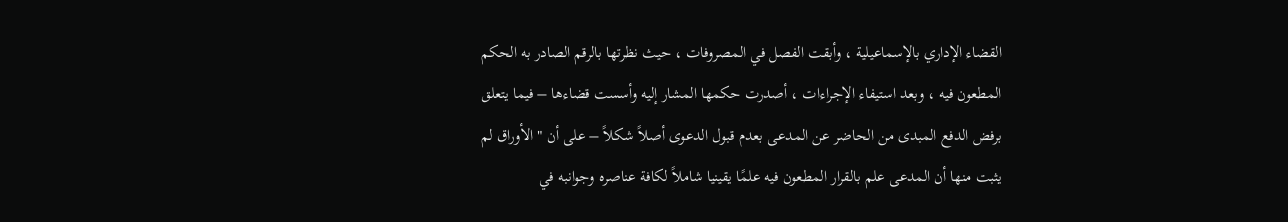القضاء الإداري بالإسماعيلية ، وأبقت الفصل في المصروفات ، حيث نظرتها بالرقم الصادر به الحكم المطعون فيه ، وبعد استيفاء الإجراءات ، أصدرت حكمها المشار إليه وأسست قضاءها – فيما يتعلق برفض الدفع المبدى من الحاضر عن المدعى بعدم قبول الدعوى أصلاً شكلاً – على أن " الأوراق لم يثبت منها أن المدعى علم بالقرار المطعون فيه علمًا يقينيا شاملاً لكافة عناصره وجوانبه في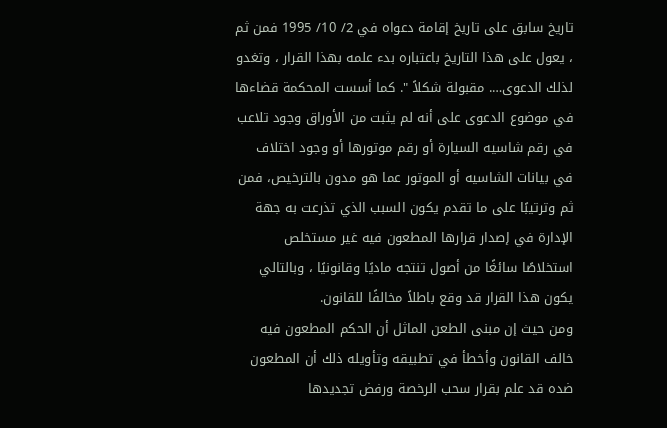تاريخ سابق على تاريخ إقامة دعواه في 2/ 10/ 1995 فمن ثم ، يعول على هذا التاريخ باعتباره بدء علمه بهذا القرار ، وتغدو لذلك الدعوى…. مقبولة شكلاً ". كما أسست المحكمة قضاءها في موضوع الدعوى على أنه لم يثبت من الأوراق وجود تلاعب في رقم شاسيه السيارة أو رقم موتورها أو وجود اختلاف في بيانات الشاسيه أو الموتور عما هو مدون بالترخيص، فمن ثم وترتيبًا على ما تقدم يكون السبب الذي تذرعت به جهة الإدارة في إصدار قرارها المطعون فيه غير مستخلص استخلاصًا سائغًا من أصول تنتجه ماديًا وقانونيًا ، وبالتالي يكون هذا القرار قد وقع باطلاً مخالفًا للقانون.
ومن حيث إن مبنى الطعن الماثل أن الحكم المطعون فيه خالف القانون وأخطأ في تطبيقه وتأويله ذلك أن المطعون ضده قد علم بقرار سحب الرخصة ورفض تجديدها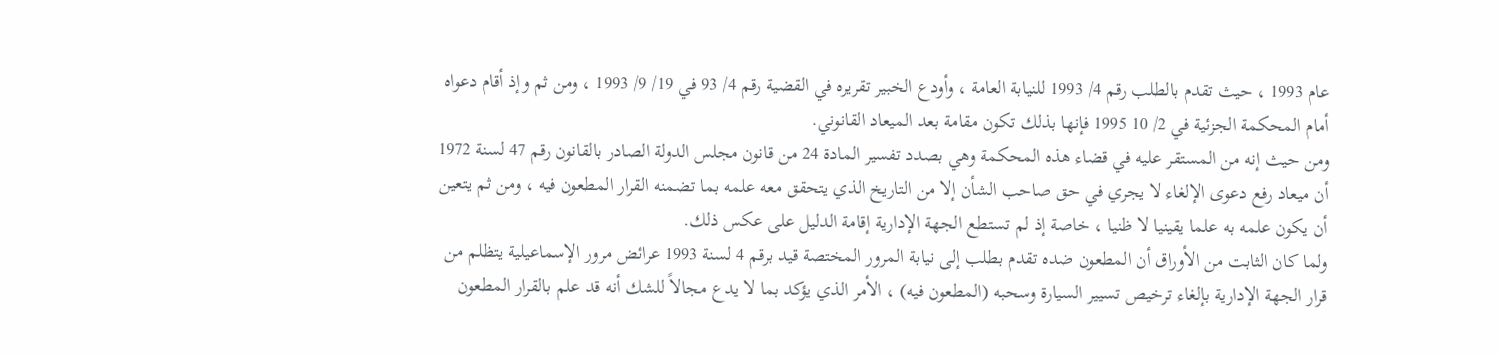عام 1993 ، حيث تقدم بالطلب رقم 4/ 1993 للنيابة العامة ، وأودع الخبير تقريره في القضية رقم 4/ 93 في 19/ 9/ 1993 ، ومن ثم وإذ أقام دعواه أمام المحكمة الجزئية في 2/ 10 1995 فإنها بذلك تكون مقامة بعد الميعاد القانوني.
ومن حيث إنه من المستقر عليه في قضاء هذه المحكمة وهي بصدد تفسير المادة 24 من قانون مجلس الدولة الصادر بالقانون رقم 47 لسنة 1972 أن ميعاد رفع دعوى الإلغاء لا يجري في حق صاحب الشأن إلا من التاريخ الذي يتحقق معه علمه بما تضمنه القرار المطعون فيه ، ومن ثم يتعين أن يكون علمه به علما يقينيا لا ظنيا ، خاصة إذ لم تستطع الجهة الإدارية إقامة الدليل على عكس ذلك.
ولما كان الثابت من الأوراق أن المطعون ضده تقدم بطلب إلى نيابة المرور المختصة قيد برقم 4 لسنة 1993 عرائض مرور الإسماعيلية يتظلم من قرار الجهة الإدارية بإلغاء ترخيص تسيير السيارة وسحبه (المطعون فيه) ، الأمر الذي يؤكد بما لا يدع مجالاً للشك أنه قد علم بالقرار المطعون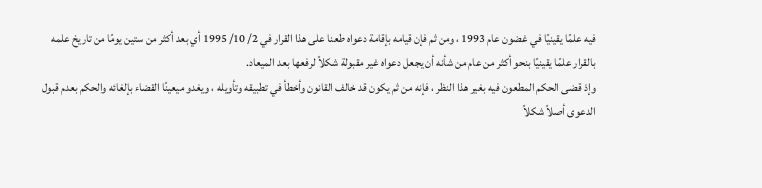فيه علمًا يقينيًا في غضون عام 1993 ، ومن ثم فإن قيامه بإقامة دعواه طعنا على هذا القرار في 2/ 10/ 1995 أي بعد أكثر من ستين يومًا من تاريخ علمه بالقرار علمًا يقينيًا بنحو أكثر من عام من شأنه أن يجعل دعواه غير مقبولة شكلاً لرفعها بعد الميعاد.
وإذ قضى الحكم المطعون فيه بغير هذا النظر ، فإنه من ثم يكون قد خالف القانون وأخطأ في تطبيقه وتأويله ، ويغدو ميعينًا القضاء بإلغائه والحكم بعدم قبول الدعوى أصلاً شكلاً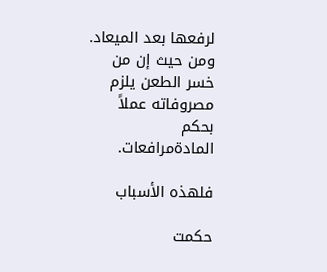لرفعها بعد الميعاد.
ومن حيث إن من خسر الطعن يلزم مصروفاته عملاً بحكم المادةمرافعات.

فلهذه الأسباب

حكمت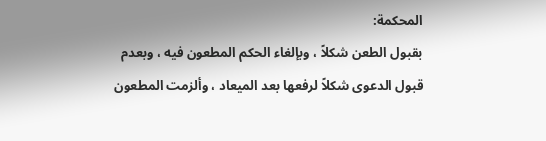المحكمة:
بقبول الطعن شكلاً ، وبإلغاء الحكم المطعون فيه ، وبعدم قبول الدعوى شكلاً لرفعها بعد الميعاد ، وألزمت المطعون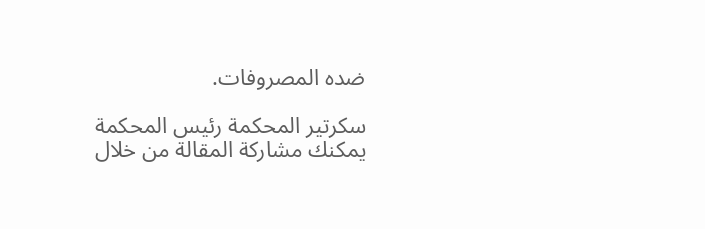ضده المصروفات.

سكرتير المحكمة رئيس المحكمة
يمكنك مشاركة المقالة من خلال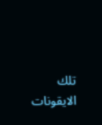تلك الايقونات